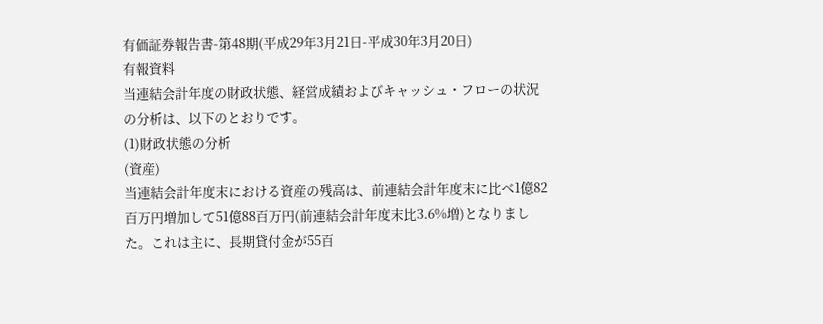有価証券報告書-第48期(平成29年3月21日-平成30年3月20日)
有報資料
当連結会計年度の財政状態、経営成績およびキャッシュ・フローの状況の分析は、以下のとおりです。
(1)財政状態の分析
(資産)
当連結会計年度末における資産の残高は、前連結会計年度末に比べ1億82百万円増加して51億88百万円(前連結会計年度末比3.6%増)となりました。これは主に、長期貸付金が55百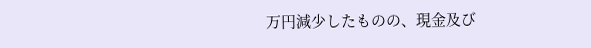万円減少したものの、現金及び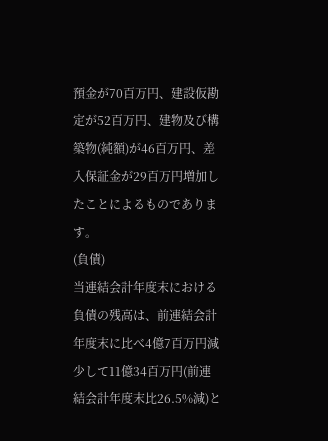預金が70百万円、建設仮勘定が52百万円、建物及び構築物(純額)が46百万円、差入保証金が29百万円増加したことによるものであります。
(負債)
当連結会計年度末における負債の残高は、前連結会計年度末に比べ4億7百万円減少して11億34百万円(前連結会計年度末比26.5%減)と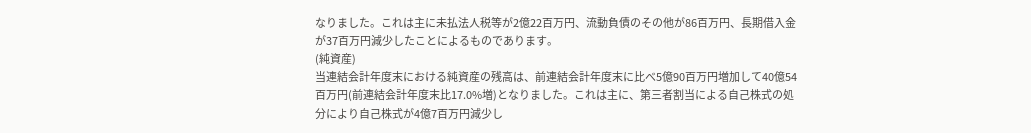なりました。これは主に未払法人税等が2億22百万円、流動負債のその他が86百万円、長期借入金が37百万円減少したことによるものであります。
(純資産)
当連結会計年度末における純資産の残高は、前連結会計年度末に比べ5億90百万円増加して40億54百万円(前連結会計年度末比17.0%増)となりました。これは主に、第三者割当による自己株式の処分により自己株式が4億7百万円減少し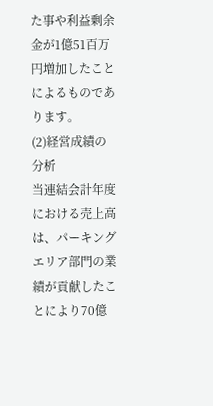た事や利益剰余金が1億51百万円増加したことによるものであります。
(2)経営成績の分析
当連結会計年度における売上高は、パーキングエリア部門の業績が貢献したことにより70億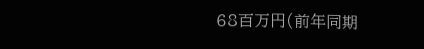68百万円(前年同期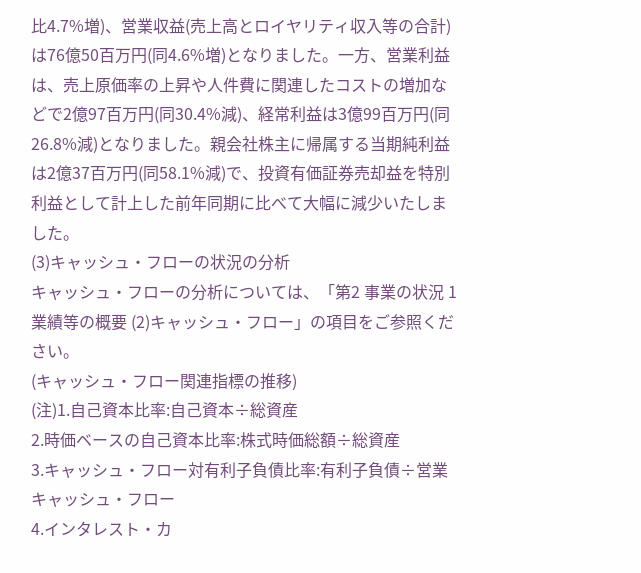比4.7%増)、営業収益(売上高とロイヤリティ収入等の合計)は76億50百万円(同4.6%増)となりました。一方、営業利益は、売上原価率の上昇や人件費に関連したコストの増加などで2億97百万円(同30.4%減)、経常利益は3億99百万円(同26.8%減)となりました。親会社株主に帰属する当期純利益は2億37百万円(同58.1%減)で、投資有価証券売却益を特別利益として計上した前年同期に比べて大幅に減少いたしました。
(3)キャッシュ・フローの状況の分析
キャッシュ・フローの分析については、「第2 事業の状況 1 業績等の概要 (2)キャッシュ・フロー」の項目をご参照ください。
(キャッシュ・フロー関連指標の推移)
(注)1.自己資本比率:自己資本÷総資産
2.時価ベースの自己資本比率:株式時価総額÷総資産
3.キャッシュ・フロー対有利子負債比率:有利子負債÷営業キャッシュ・フロー
4.インタレスト・カ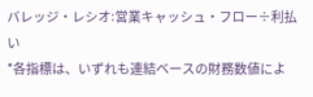バレッジ・レシオ:営業キャッシュ・フロー÷利払い
*各指標は、いずれも連結ベースの財務数値によ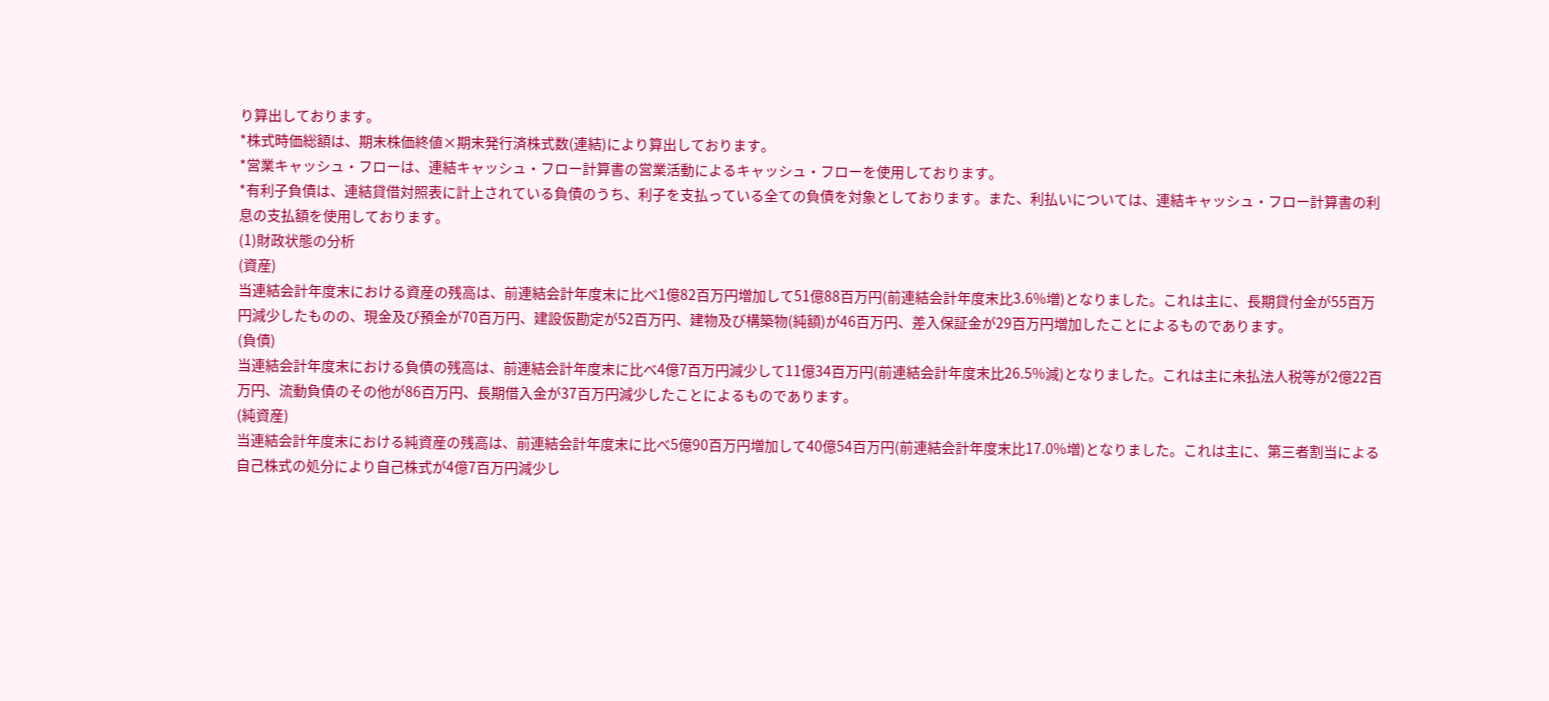り算出しております。
*株式時価総額は、期末株価終値×期末発行済株式数(連結)により算出しております。
*営業キャッシュ・フローは、連結キャッシュ・フロー計算書の営業活動によるキャッシュ・フローを使用しております。
*有利子負債は、連結貸借対照表に計上されている負債のうち、利子を支払っている全ての負債を対象としております。また、利払いについては、連結キャッシュ・フロー計算書の利息の支払額を使用しております。
(1)財政状態の分析
(資産)
当連結会計年度末における資産の残高は、前連結会計年度末に比べ1億82百万円増加して51億88百万円(前連結会計年度末比3.6%増)となりました。これは主に、長期貸付金が55百万円減少したものの、現金及び預金が70百万円、建設仮勘定が52百万円、建物及び構築物(純額)が46百万円、差入保証金が29百万円増加したことによるものであります。
(負債)
当連結会計年度末における負債の残高は、前連結会計年度末に比べ4億7百万円減少して11億34百万円(前連結会計年度末比26.5%減)となりました。これは主に未払法人税等が2億22百万円、流動負債のその他が86百万円、長期借入金が37百万円減少したことによるものであります。
(純資産)
当連結会計年度末における純資産の残高は、前連結会計年度末に比べ5億90百万円増加して40億54百万円(前連結会計年度末比17.0%増)となりました。これは主に、第三者割当による自己株式の処分により自己株式が4億7百万円減少し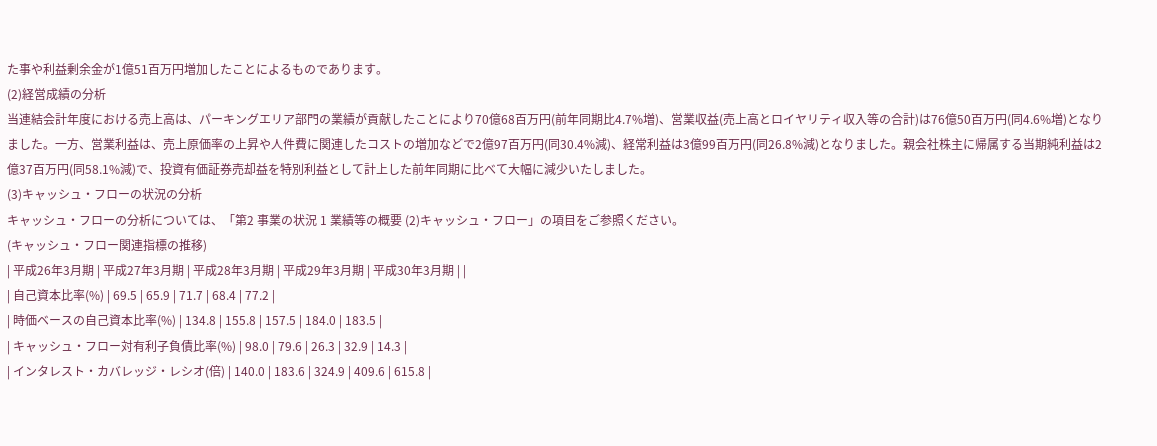た事や利益剰余金が1億51百万円増加したことによるものであります。
(2)経営成績の分析
当連結会計年度における売上高は、パーキングエリア部門の業績が貢献したことにより70億68百万円(前年同期比4.7%増)、営業収益(売上高とロイヤリティ収入等の合計)は76億50百万円(同4.6%増)となりました。一方、営業利益は、売上原価率の上昇や人件費に関連したコストの増加などで2億97百万円(同30.4%減)、経常利益は3億99百万円(同26.8%減)となりました。親会社株主に帰属する当期純利益は2億37百万円(同58.1%減)で、投資有価証券売却益を特別利益として計上した前年同期に比べて大幅に減少いたしました。
(3)キャッシュ・フローの状況の分析
キャッシュ・フローの分析については、「第2 事業の状況 1 業績等の概要 (2)キャッシュ・フロー」の項目をご参照ください。
(キャッシュ・フロー関連指標の推移)
| 平成26年3月期 | 平成27年3月期 | 平成28年3月期 | 平成29年3月期 | 平成30年3月期 | |
| 自己資本比率(%) | 69.5 | 65.9 | 71.7 | 68.4 | 77.2 |
| 時価ベースの自己資本比率(%) | 134.8 | 155.8 | 157.5 | 184.0 | 183.5 |
| キャッシュ・フロー対有利子負債比率(%) | 98.0 | 79.6 | 26.3 | 32.9 | 14.3 |
| インタレスト・カバレッジ・レシオ(倍) | 140.0 | 183.6 | 324.9 | 409.6 | 615.8 |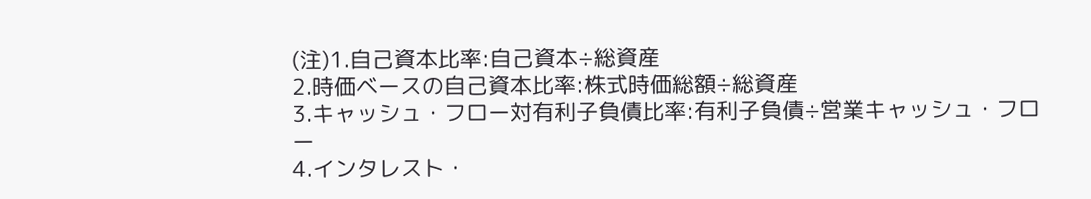(注)1.自己資本比率:自己資本÷総資産
2.時価ベースの自己資本比率:株式時価総額÷総資産
3.キャッシュ・フロー対有利子負債比率:有利子負債÷営業キャッシュ・フロー
4.インタレスト・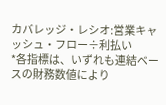カバレッジ・レシオ:営業キャッシュ・フロー÷利払い
*各指標は、いずれも連結ベースの財務数値により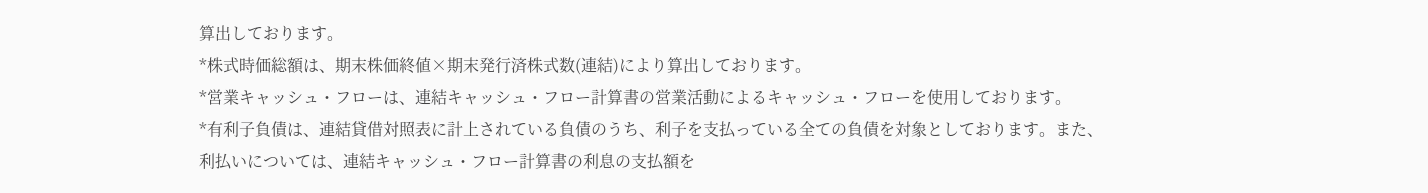算出しております。
*株式時価総額は、期末株価終値×期末発行済株式数(連結)により算出しております。
*営業キャッシュ・フローは、連結キャッシュ・フロー計算書の営業活動によるキャッシュ・フローを使用しております。
*有利子負債は、連結貸借対照表に計上されている負債のうち、利子を支払っている全ての負債を対象としております。また、利払いについては、連結キャッシュ・フロー計算書の利息の支払額を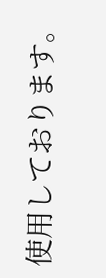使用しております。